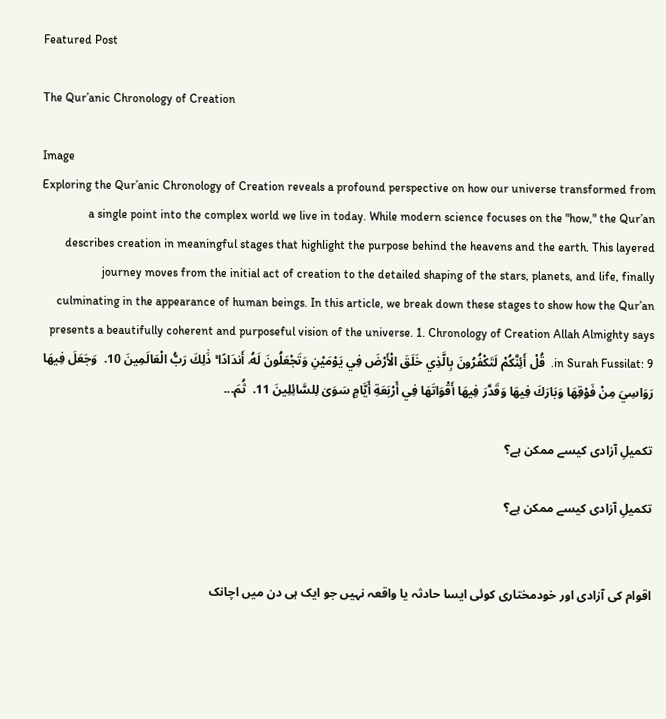Featured Post

The Qur’anic Chronology of Creation

Image
Exploring the Qur’anic Chronology of Creation reveals a profound perspective on how our universe transformed from a single point into the complex world we live in today. While modern science focuses on the "how," the Qur’an describes creation in meaningful stages that highlight the purpose behind the heavens and the earth. This layered journey moves from the initial act of creation to the detailed shaping of the stars, planets, and life, finally culminating in the appearance of human beings. In this article, we break down these stages to show how the Qur’an presents a beautifully coherent and purposeful vision of the universe. 1. Chronology of Creation Allah Almighty says in Surah Fussilat: 9.  قُلْ أَئِنَّكُمْ لَتَكْفُرُونَ بِالَّذِي خَلَقَ الْأَرْضَ فِي يَوْمَيْنِ وَتَجْعَلُونَ لَهُۥ أَندَادًا ۚ ذَٰلِكَ رَبُّ الْعَالَمِينَ 10.  وَجَعَلَ فِيهَا رَوَاسِيَ مِنْ فَوْقِهَا وَبَارَكَ فِيهَا وَقَدَّرَ فِيهَا أَقْوَاتَهَا فِي أَرْبَعَةِ أَيَّامٍ سَوَىٰ لِلسَّائِلِينَ 11.  ثُمَ...

تکمیلِ آزادی کیسے ممکن ہے؟

تکمیلِ آزادی کیسے ممکن ہے؟


اقوام کی آزادی اور خودمختاری کوئی ایسا حادثہ یا واقعہ نہیں جو ایک ہی دن میں اچانک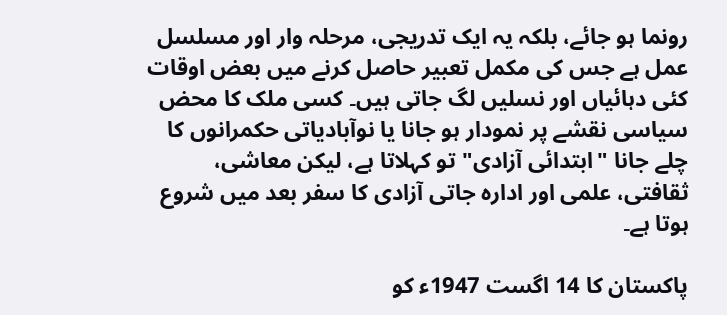رونما ہو جائے، بلکہ یہ ایک تدریجی، مرحلہ وار اور مسلسل عمل ہے جس کی مکمل تعبیر حاصل کرنے میں بعض اوقات کئی دہائیاں اور نسلیں لگ جاتی ہیں۔ کسی ملک کا محض سیاسی نقشے پر نمودار ہو جانا یا نوآبادیاتی حکمرانوں کا چلے جانا "ابتدائی آزادی" تو کہلاتا ہے، لیکن معاشی، ثقافتی، علمی اور ادارہ جاتی آزادی کا سفر بعد میں شروع ہوتا ہے۔

پاکستان کا 14 اگست 1947ء کو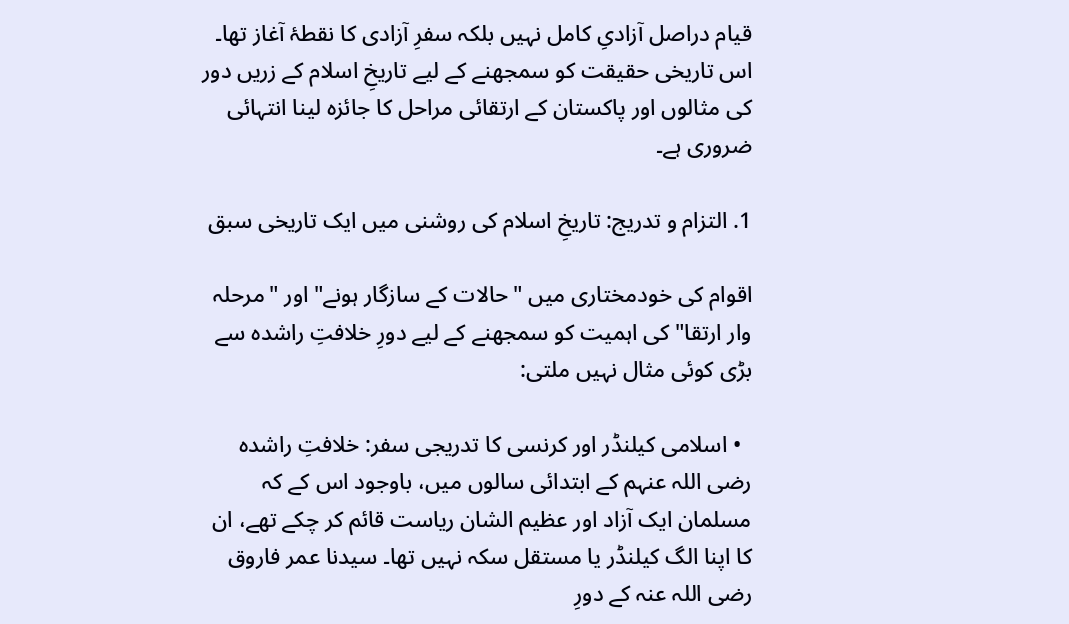قیام دراصل آزادیِ کامل نہیں بلکہ سفرِ آزادی کا نقطۂ آغاز تھا۔ اس تاریخی حقیقت کو سمجھنے کے لیے تاریخِ اسلام کے زریں دور کی مثالوں اور پاکستان کے ارتقائی مراحل کا جائزہ لینا انتہائی ضروری ہے۔

1. التزام و تدریج: تاریخِ اسلام کی روشنی میں ایک تاریخی سبق

اقوام کی خودمختاری میں "حالات کے سازگار ہونے" اور "مرحلہ وار ارتقا" کی اہمیت کو سمجھنے کے لیے دورِ خلافتِ راشدہ سے بڑی کوئی مثال نہیں ملتی:

  • اسلامی کیلنڈر اور کرنسی کا تدریجی سفر: خلافتِ راشدہ رضی اللہ عنہم کے ابتدائی سالوں میں، باوجود اس کے کہ مسلمان ایک آزاد اور عظیم الشان ریاست قائم کر چکے تھے، ان کا اپنا الگ کیلنڈر یا مستقل سکہ نہیں تھا۔ سیدنا عمر فاروق رضی اللہ عنہ کے دورِ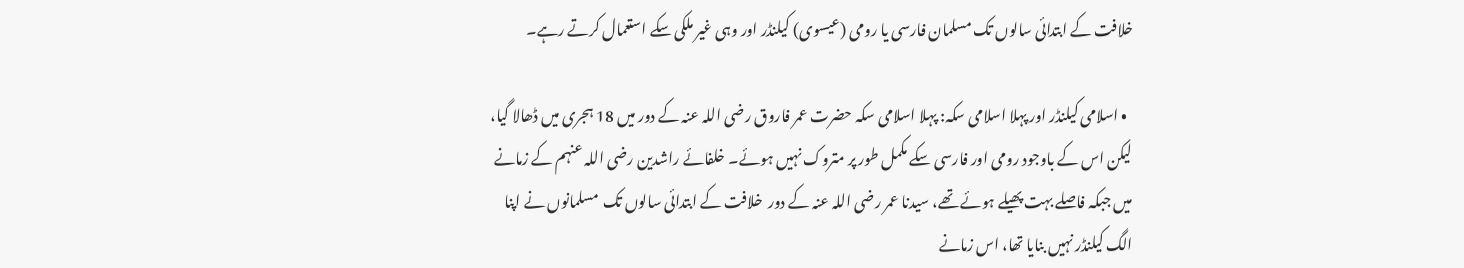خلافت کے ابتدائی سالوں تک مسلمان فارسی یا رومی (عیسوی) کیلنڈر اور وہی غیر ملکی سکے استعمال کرتے رہے۔

  • اسلامی کیلنڈر اور پہلا اسلامی سکہ: پہلا اسلامی سکہ حضرت عمر فاروق رضی اللہ عنہ کے دور میں 18 ہجری میں ڈھالا گیا، لیکن اس کے باوجود رومی اور فارسی سکے مکمل طور پر متروک نہیں ہوئے۔ خلفائے راشدین رضی اللہ عنہم کے زمانے میں جبکہ فاصلے بہت پھیلے ہوئے تھے، سیدنا عمر رضی اللہ عنہ کے دور  خلافت کے ابتدائی سالوں تک  مسلمانوں نے اپنا الگ کیلنڈر نہیں بنایا تھا، اس زمانے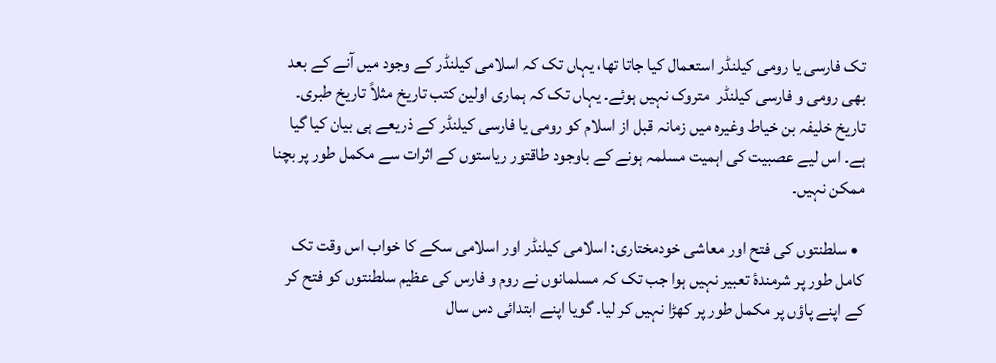تک فارسی یا رومی کیلنڈر استعمال کیا جاتا تھا، یہاں تک کہ اسلامی کیلنڈر کے وجود میں آنے کے بعد بھی رومی و فارسی کیلنڈر  متروک نہیں ہوئے۔ یہاں تک کہ ہماری اولین کتب تاریخ مثلاً تاریخ طبری۔ تاریخ خلیفہ بن خیاط وغیرہ میں زمانہ قبل از اسلام کو رومی یا فارسی کیلنڈر کے ذریعے ہی بیان کیا گیا ہے۔ اس لیے عصبیت کی اہمیت مسلمہ ہونے کے باوجود طاقتور ریاستوں کے اثرات سے مکمل طور پر بچنا ممکن نہیں۔

  • سلطنتوں کی فتح اور معاشی خودمختاری: اسلامی کیلنڈر اور اسلامی سکے کا خواب اس وقت تک کامل طور پر شرمندۂ تعبیر نہیں ہوا جب تک کہ مسلمانوں نے روم و فارس کی عظیم سلطنتوں کو فتح کر کے اپنے پاؤں پر مکمل طور پر کھڑا نہیں کر لیا۔ گویا اپنے ابتدائی دس سال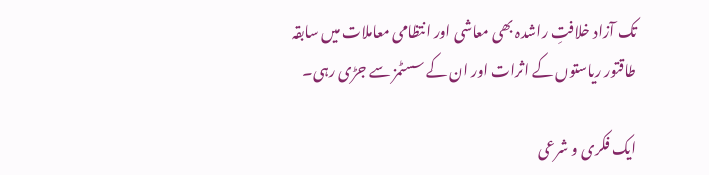تک آزاد خلافتِ راشدہ بھی معاشی اور انتظامی معاملات میں سابقہ طاقتور ریاستوں کے اثرات اور ان کے سسٹمز سے جڑی رہی۔

ایک فکری و شرعی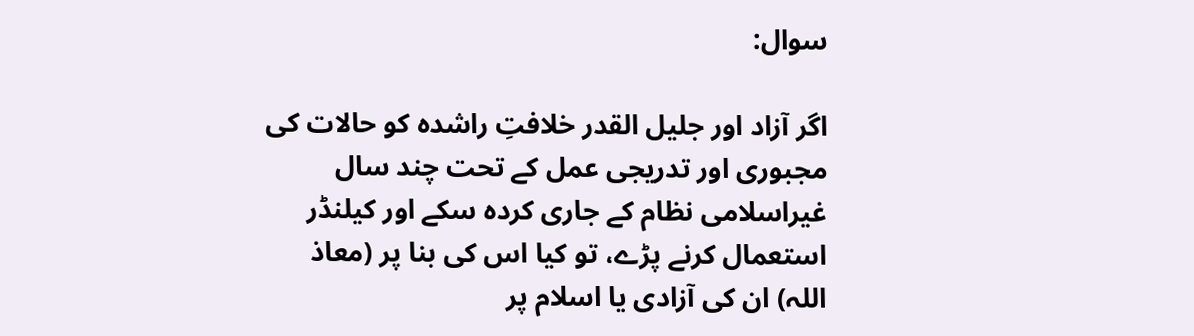سوال:

اگر آزاد اور جلیل القدر خلافتِ راشدہ کو حالات کی مجبوری اور تدریجی عمل کے تحت چند سال غیراسلامی نظام کے جاری کردہ سکے اور کیلنڈر استعمال کرنے پڑے، تو کیا اس کی بنا پر (معاذ اللہ) ان کی آزادی یا اسلام پر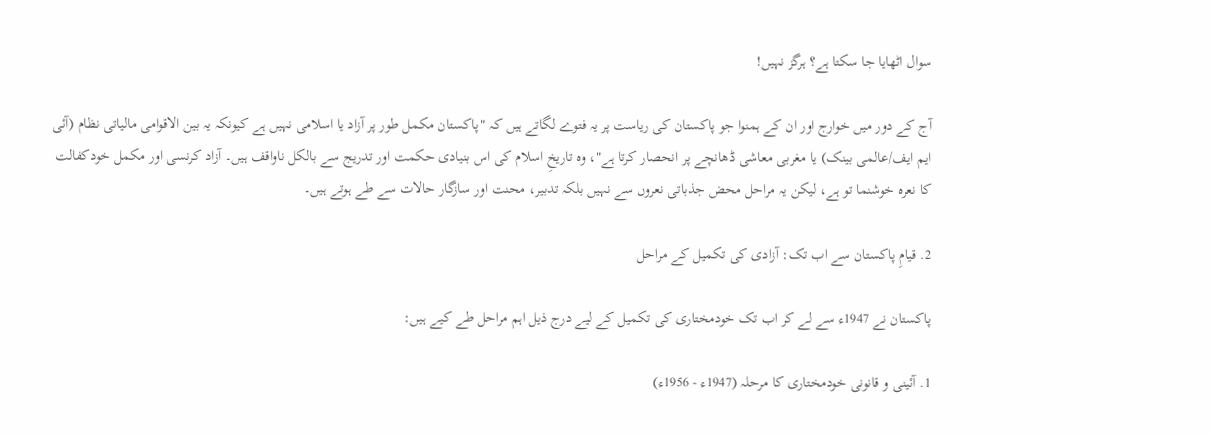سوال اٹھایا جا سکتا ہے؟ ہرگز نہیں!

آج کے دور میں خوارج اور ان کے ہمنوا جو پاکستان کی ریاست پر یہ فتوے لگاتے ہیں کہ "پاکستان مکمل طور پر آزاد یا اسلامی نہیں ہے کیونکہ یہ بین الاقوامی مالیاتی نظام (آئی ایم ایف/عالمی بینک) یا مغربی معاشی ڈھانچے پر انحصار کرتا ہے"، وہ تاریخِ اسلام کی اس بنیادی حکمت اور تدریج سے بالکل ناواقف ہیں۔ آزاد کرنسی اور مکمل خودکفالت کا نعرہ خوشنما تو ہے، لیکن یہ مراحل محض جذباتی نعروں سے نہیں بلکہ تدبیر، محنت اور سازگار حالات سے طے ہوتے ہیں۔

2. قیامِ پاکستان سے اب تک: آزادی کی تکمیل کے مراحل

پاکستان نے 1947ء سے لے کر اب تک خودمختاری کی تکمیل کے لیے درج ذیل اہم مراحل طے کیے ہیں:

1. آئینی و قانونی خودمختاری کا مرحلہ (1947ء - 1956ء)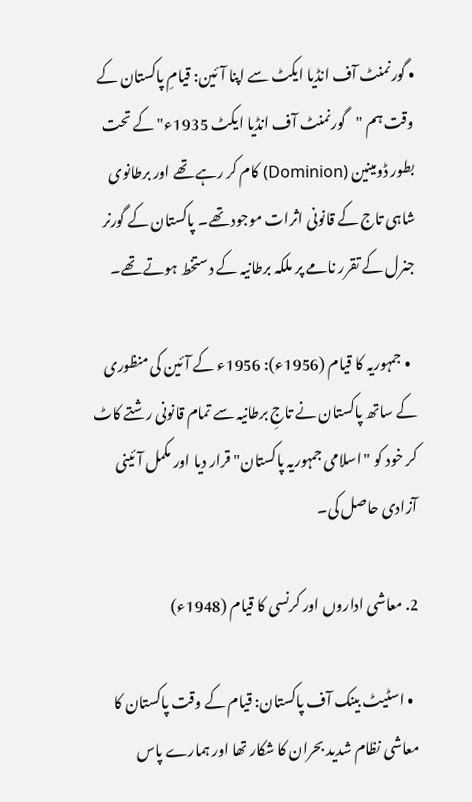• گورنمنٹ آف انڈیا ایکٹ سے اپنا آئین: قیامِ پاکستان کے وقت ہم "گورنمنٹ آف انڈیا ایکٹ 1935ء" کے تحت بطور ڈومینین (Dominion) کام کر رہے تھے اور برطانوی شاہی تاج کے قانونی اثرات موجود تھے۔ پاکستان کے گورنر جنرل کے تقرر نامے پر ملکہ برطانیہ کے دستخط ہوتے تھے۔

  • جمہوریہ کا قیام (1956ء): 1956ء کے آئین کی منظوری کے ساتھ پاکستان نے تاجِ برطانیہ سے تمام قانونی رشتے کاٹ کر خود کو "اسلامی جمہوریہ پاکستان" قرار دیا اور مکمل آئینی آزادی حاصل کی۔

2. معاشی اداروں اور کرنسی کا قیام (1948ء)

  • اسٹیٹ بینک آف پاکستان: قیام کے وقت پاکستان کا معاشی نظام شدید بحران کا شکار تھا اور ہمارے پاس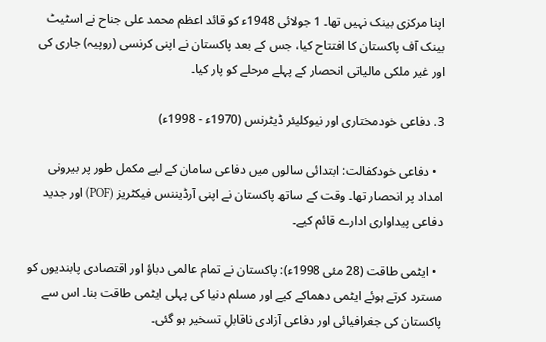اپنا مرکزی بینک نہیں تھا۔ 1 جولائی 1948ء کو قائد اعظم محمد علی جناح نے اسٹیٹ بینک آف پاکستان کا افتتاح کیا، جس کے بعد پاکستان نے اپنی کرنسی (روپیہ) جاری کی اور غیر ملکی مالیاتی انحصار کے پہلے مرحلے کو پار کیا۔

3. دفاعی خودمختاری اور نیوکلیئر ڈیٹرنس (1970ء - 1998ء)

  • دفاعی خودکفالت: ابتدائی سالوں میں دفاعی سامان کے لیے مکمل طور پر بیرونی امداد پر انحصار تھا۔ وقت کے ساتھ پاکستان نے اپنی آرڈیننس فیکٹریز (POF) اور جدید دفاعی پیداواری ادارے قائم کیے۔

  • ایٹمی طاقت (28 مئی 1998ء): پاکستان نے تمام عالمی دباؤ اور اقتصادی پابندیوں کو مسترد کرتے ہوئے ایٹمی دھماکے کیے اور مسلم دنیا کی پہلی ایٹمی طاقت بنا۔ اس سے پاکستان کی جغرافیائی اور دفاعی آزادی ناقابلِ تسخیر ہو گئی۔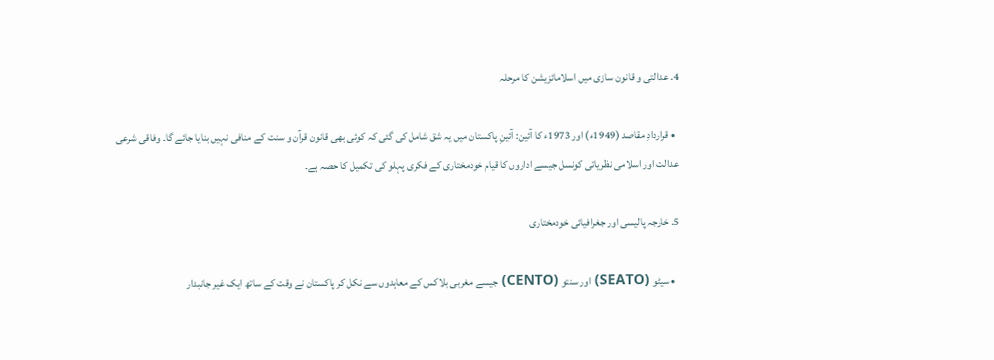4. عدالتی و قانون سازی میں اسلامائزیشن کا مرحلہ

  • قراردادِ مقاصد (1949ء) اور 1973ء کا آئین: آئینِ پاکستان میں یہ شق شامل کی گئی کہ کوئی بھی قانون قرآن و سنت کے منافی نہیں بنایا جائے گا۔ وفاقی شرعی عدالت اور اسلامی نظریاتی کونسل جیسے اداروں کا قیام خودمختاری کے فکری پہلو کی تکمیل کا حصہ ہے۔

5. خارجہ پالیسی اور جغرافیائی خودمختاری

  • سیٹو (SEATO) اور سنتو (CENTO) جیسے مغربی بلاکس کے معاہدوں سے نکل کر پاکستان نے وقت کے ساتھ ایک غیر جانبدار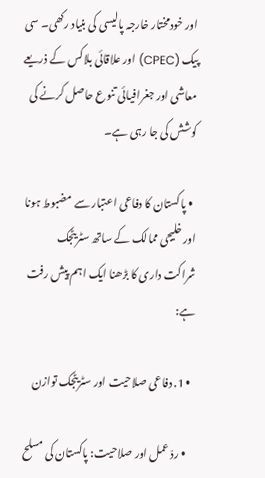اور خودمختار خارجہ پالیسی کی بنیاد رکھی۔ سی پیک (CPEC) اور علاقائی بلاکس کے ذریعے معاشی اور جغرافیائی تنوع حاصل کرنے کی کوشش کی جا رہی ہے۔

  • پاکستان کا دفاعی اعتبار سے مضبوط ہونا اور خلیجی ممالک کے ساتھ سٹریٹجک شراکت داری کا بڑھنا ایک اہم پیش رفت ہے:

  • 1. دفاعی صلاحیت اور سٹریٹجک توازن

    • ردّ عمل اور صلاحیت: پاکستان کی مسلح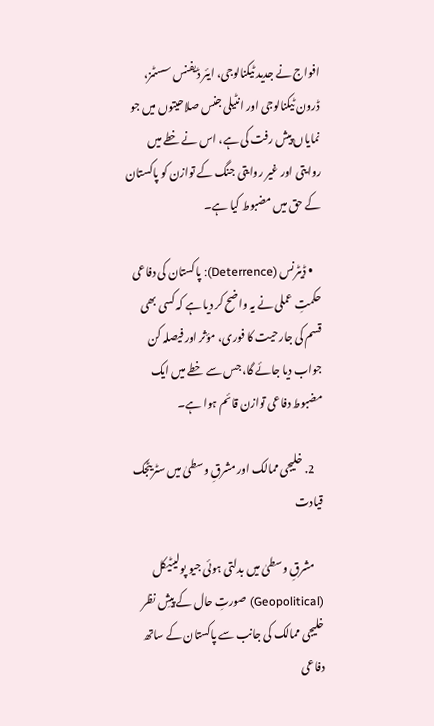افواج نے جدید ٹیکنالوجی، ایئر ڈیفنس سسٹمز، ڈرون ٹیکنالوجی اور انٹیلی جنس صلاحیتوں میں جو نمایاں پیش رفت کی ہے، اس نے خطے میں روایتی اور غیر روایتی جنگ کے توازن کو پاکستان کے حق میں مضبوط کیا ہے۔

    • ڈیٹرنس (Deterrence): پاکستان کی دفاعی حکمتِ عملی نے یہ واضح کر دیا ہے کہ کسی بھی قسم کی جارحیت کا فوری، مؤثر اور فیصلہ کن جواب دیا جائے گا، جس سے خطے میں ایک مضبوط دفاعی توازن قائم ہوا ہے۔

    2. خلیجی ممالک اور مشرقِ وسطیٰ میں سٹریٹجک قیادت

    مشرقِ وسطیٰ میں بدلتی ہوئی جیو پولیٹیکل (Geopolitical) صورتِ حال کے پیشِ نظر خلیجی ممالک کی جانب سے پاکستان کے ساتھ دفاعی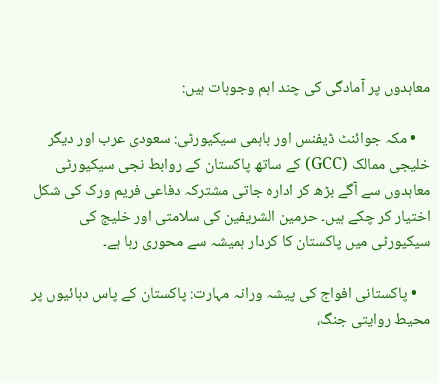معاہدوں پر آمادگی کی چند اہم وجوہات ہیں:

    • مکہ جوائنٹ ڈیفنس اور باہمی سیکیورٹی: سعودی عرب اور دیگر خلیجی ممالک (GCC) کے ساتھ پاکستان کے روابط نجی سیکیورٹی معاہدوں سے آگے بڑھ کر ادارہ جاتی مشترکہ دفاعی فریم ورک کی شکل اختیار کر چکے ہیں۔ حرمين الشريفين کی سلامتی اور خلیج کی سیکیورٹی میں پاکستان کا کردار ہمیشہ سے محوری رہا ہے۔

    • پاکستانی افواج کی پیشہ ورانہ مہارت: پاکستان کے پاس دہائیوں پر محیط روایتی جنگ،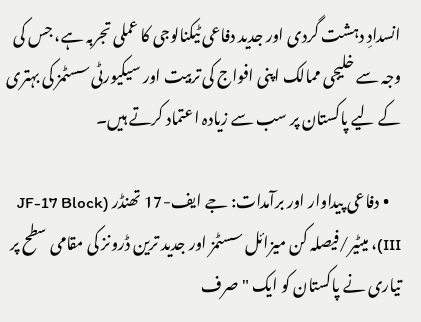انسدادِ دہشت گردی اور جدید دفاعی ٹیکنالوجی کا عملی تجربہ ہے، جس کی وجہ سے خلیجی ممالک اپنی افواج کی تربیت اور سیکیورٹی سسٹمز کی بہتری کے لیے پاکستان پر سب سے زیادہ اعتماد کرتے ہیں۔

    • دفاعی پیداوار اور برآمدات: جے ایف-17 تھنڈر (JF-17 Block III)، میٹیر/فیصلہ کن میزائل سسٹمز اور جدید ترین ڈرونز کی مقامی سطح پر تیاری نے پاکستان کو ایک "صرف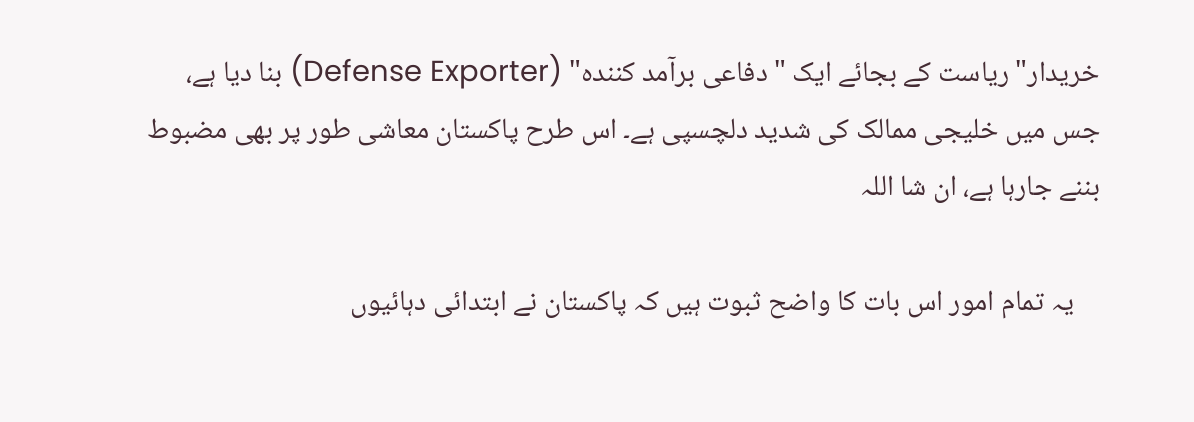خریدار" ریاست کے بجائے ایک "دفاعی برآمد کنندہ" (Defense Exporter) بنا دیا ہے، جس میں خلیجی ممالک کی شدید دلچسپی ہے۔ اس طرح پاکستان معاشی طور پر بھی مضبوط بننے جارہا ہے، ان شا اللہ

    یہ تمام امور اس بات کا واضح ثبوت ہیں کہ پاکستان نے ابتدائی دہائیوں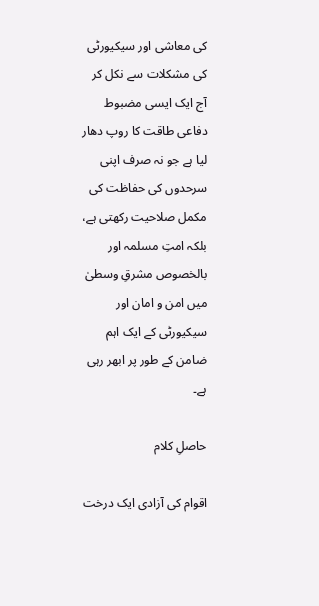کی معاشی اور سیکیورٹی کی مشکلات سے نکل کر آج ایک ایسی مضبوط دفاعی طاقت کا روپ دھار لیا ہے جو نہ صرف اپنی سرحدوں کی حفاظت کی مکمل صلاحیت رکھتی ہے، بلکہ امتِ مسلمہ اور بالخصوص مشرقِ وسطیٰ میں امن و امان اور سیکیورٹی کے ایک اہم ضامن کے طور پر ابھر رہی ہے۔

حاصلِ کلام

اقوام کی آزادی ایک درخت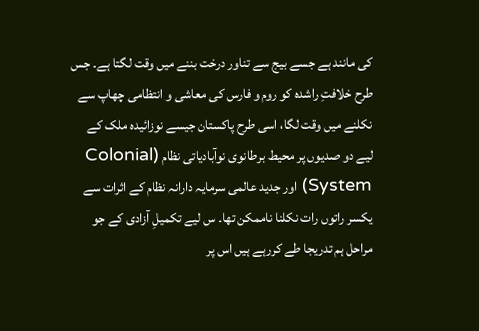کی مانند ہے جسے بیج سے تناور درخت بننے میں وقت لگتا ہے۔ جس طرح خلافتِ راشدہ کو روم و فارس کی معاشی و انتظامی چھاپ سے نکلنے میں وقت لگا، اسی طرح پاکستان جیسے نوزائیدہ ملک کے لیے دو صدیوں پر محیط برطانوی نوآبادیاتی نظام (Colonial System) اور جدید عالمی سرمایہ دارانہ نظام کے اثرات سے یکسر راتوں رات نکلنا ناممکن تھا۔ س لیے تکمیلِ آزادی کے جو مراحل ہم تدریجا طے کررہے ہیں اس پر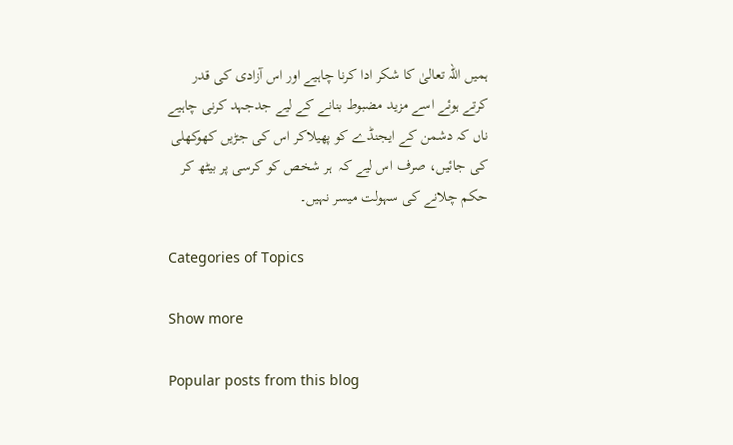ہمیں اللہ تعالیٰ کا شکر ادا کرنا چاہیے اور اس آزادی کی قدر کرتے ہوئے اسے مزید مضبوط بنانے کے لیے جدجہد کرنی چاہیے ناں کہ دشمن کے ایجنڈے کو پھیلاکر اس کی جڑیں کھوکھلی کی جائیں، صرف اس لیے کہ  ہر شخص کو کرسی پر بیٹھ کر حکم چلانے کی سہولت میسر نہیں۔

Categories of Topics

Show more

Popular posts from this blog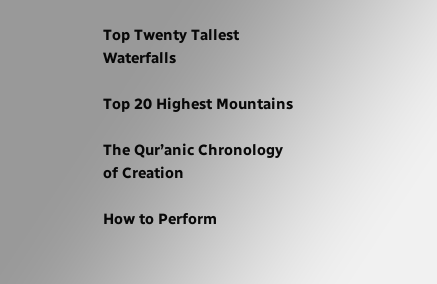Top Twenty Tallest Waterfalls

Top 20 Highest Mountains

The Qur’anic Chronology of Creation

How to Perform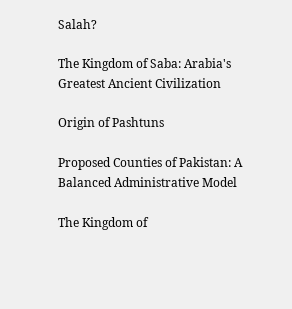Salah?

The Kingdom of Saba: Arabia's Greatest Ancient Civilization

Origin of Pashtuns

Proposed Counties of Pakistan: A Balanced Administrative Model

The Kingdom of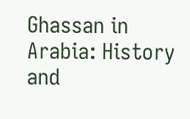Ghassan in Arabia: History and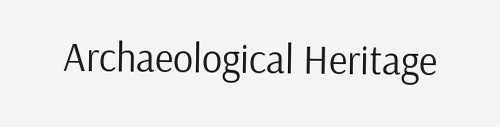Archaeological Heritage